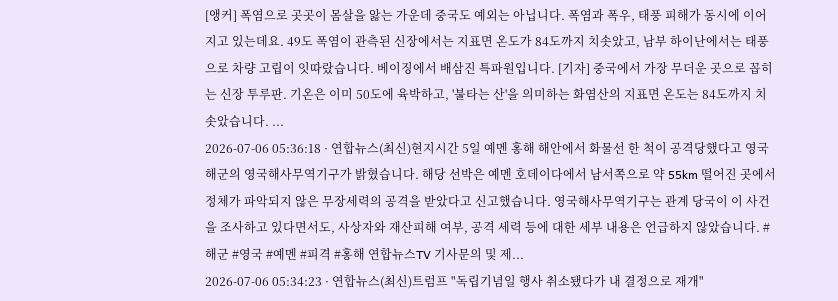[앵커] 폭염으로 곳곳이 몸살을 앓는 가운데 중국도 예외는 아닙니다. 폭염과 폭우, 태풍 피해가 동시에 이어지고 있는데요. 49도 폭염이 관측된 신장에서는 지표면 온도가 84도까지 치솟았고, 남부 하이난에서는 태풍으로 차량 고립이 잇따랐습니다. 베이징에서 배삼진 특파원입니다. [기자] 중국에서 가장 무더운 곳으로 꼽히는 신장 투루판. 기온은 이미 50도에 육박하고, '불타는 산'을 의미하는 화염산의 지표면 온도는 84도까지 치솟았습니다. ...
2026-07-06 05:36:18 · 연합뉴스(최신)현지시간 5일 예멘 홍해 해안에서 화물선 한 척이 공격당했다고 영국 해군의 영국해사무역기구가 밝혔습니다. 해당 선박은 예멘 호데이다에서 남서쪽으로 약 55km 떨어진 곳에서 정체가 파악되지 않은 무장세력의 공격을 받았다고 신고했습니다. 영국해사무역기구는 관계 당국이 이 사건을 조사하고 있다면서도, 사상자와 재산피해 여부, 공격 세력 등에 대한 세부 내용은 언급하지 않았습니다. #해군 #영국 #예멘 #피격 #홍해 연합뉴스TV 기사문의 및 제...
2026-07-06 05:34:23 · 연합뉴스(최신)트럼프 "독립기념일 행사 취소됐다가 내 결정으로 재개"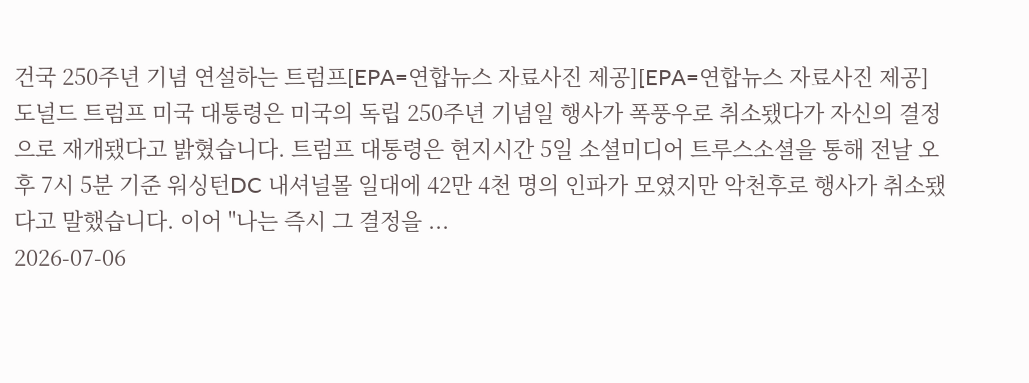건국 250주년 기념 연설하는 트럼프[EPA=연합뉴스 자료사진 제공][EPA=연합뉴스 자료사진 제공] 도널드 트럼프 미국 대통령은 미국의 독립 250주년 기념일 행사가 폭풍우로 취소됐다가 자신의 결정으로 재개됐다고 밝혔습니다. 트럼프 대통령은 현지시간 5일 소셜미디어 트루스소셜을 통해 전날 오후 7시 5분 기준 워싱턴DC 내셔널몰 일대에 42만 4천 명의 인파가 모였지만 악천후로 행사가 취소됐다고 말했습니다. 이어 "나는 즉시 그 결정을 ...
2026-07-06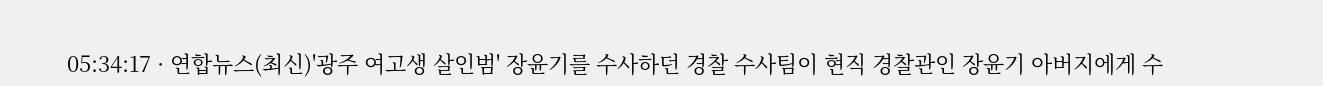05:34:17 · 연합뉴스(최신)'광주 여고생 살인범' 장윤기를 수사하던 경찰 수사팀이 현직 경찰관인 장윤기 아버지에게 수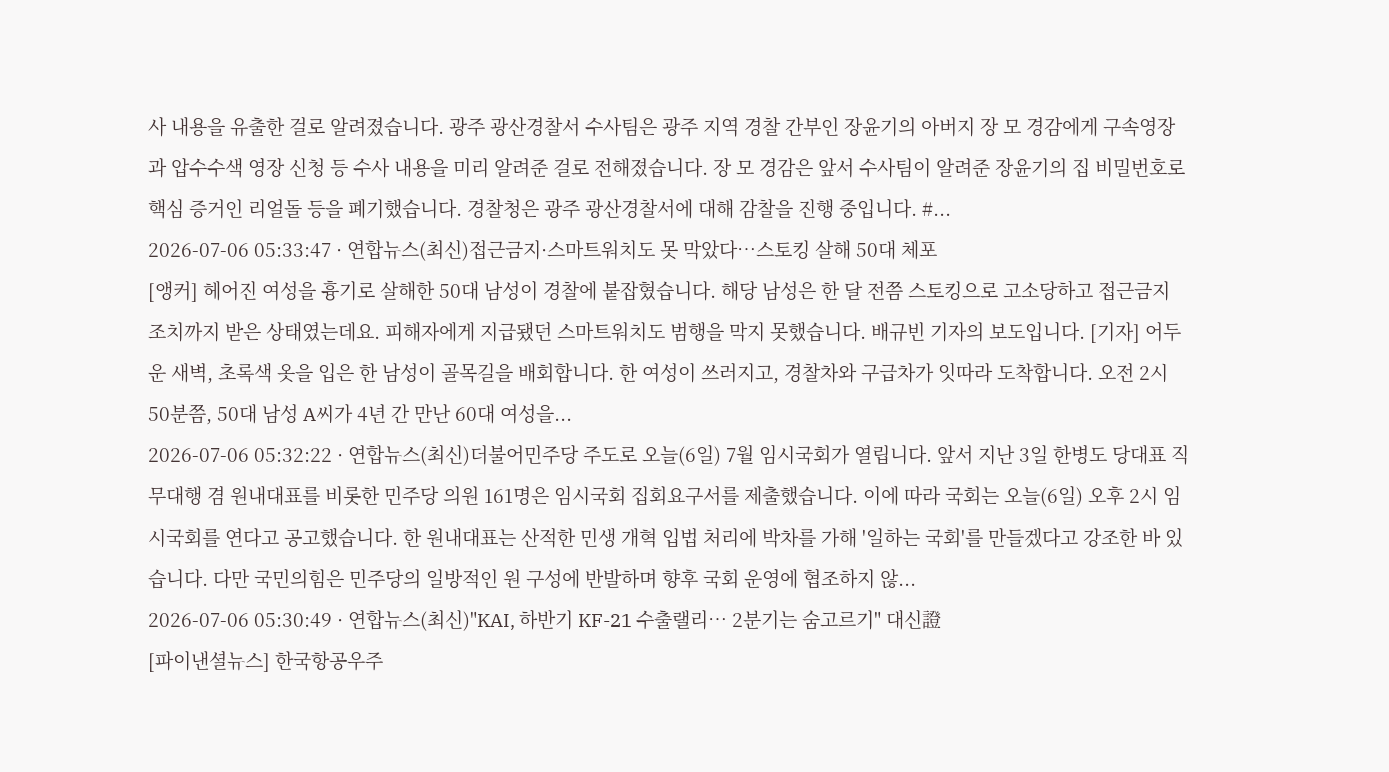사 내용을 유출한 걸로 알려졌습니다. 광주 광산경찰서 수사팀은 광주 지역 경찰 간부인 장윤기의 아버지 장 모 경감에게 구속영장과 압수수색 영장 신청 등 수사 내용을 미리 알려준 걸로 전해졌습니다. 장 모 경감은 앞서 수사팀이 알려준 장윤기의 집 비밀번호로 핵심 증거인 리얼돌 등을 폐기했습니다. 경찰청은 광주 광산경찰서에 대해 감찰을 진행 중입니다. #...
2026-07-06 05:33:47 · 연합뉴스(최신)접근금지·스마트워치도 못 막았다…스토킹 살해 50대 체포
[앵커] 헤어진 여성을 흉기로 살해한 50대 남성이 경찰에 붙잡혔습니다. 해당 남성은 한 달 전쯤 스토킹으로 고소당하고 접근금지 조치까지 받은 상태였는데요. 피해자에게 지급됐던 스마트워치도 범행을 막지 못했습니다. 배규빈 기자의 보도입니다. [기자] 어두운 새벽, 초록색 옷을 입은 한 남성이 골목길을 배회합니다. 한 여성이 쓰러지고, 경찰차와 구급차가 잇따라 도착합니다. 오전 2시 50분쯤, 50대 남성 A씨가 4년 간 만난 60대 여성을...
2026-07-06 05:32:22 · 연합뉴스(최신)더불어민주당 주도로 오늘(6일) 7월 임시국회가 열립니다. 앞서 지난 3일 한병도 당대표 직무대행 겸 원내대표를 비롯한 민주당 의원 161명은 임시국회 집회요구서를 제출했습니다. 이에 따라 국회는 오늘(6일) 오후 2시 임시국회를 연다고 공고했습니다. 한 원내대표는 산적한 민생 개혁 입법 처리에 박차를 가해 '일하는 국회'를 만들겠다고 강조한 바 있습니다. 다만 국민의힘은 민주당의 일방적인 원 구성에 반발하며 향후 국회 운영에 협조하지 않...
2026-07-06 05:30:49 · 연합뉴스(최신)"KAI, 하반기 KF-21 수출랠리… 2분기는 숨고르기" 대신證
[파이낸셜뉴스] 한국항공우주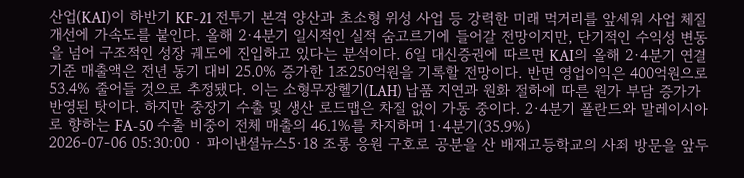산업(KAI)이 하반기 KF-21 전투기 본격 양산과 초소형 위성 사업 등 강력한 미래 먹거리를 앞세워 사업 체질 개선에 가속도를 붙인다. 올해 2·4분기 일시적인 실적 숨고르기에 들어갈 전망이지만, 단기적인 수익성 변동을 넘어 구조적인 성장 궤도에 진입하고 있다는 분석이다. 6일 대신증권에 따르면 KAI의 올해 2·4분기 연결 기준 매출액은 전년 동기 대비 25.0% 증가한 1조250억원을 기록할 전망이다. 반면 영업이익은 400억원으로 53.4% 줄어들 것으로 추정됐다. 이는 소형무장헬기(LAH) 납품 지연과 원화 절하에 따른 원가 부담 증가가 반영된 탓이다. 하지만 중장기 수출 및 생산 로드맵은 차질 없이 가동 중이다. 2·4분기 폴란드와 말레이시아로 향하는 FA-50 수출 비중이 전체 매출의 46.1%를 차지하며 1·4분기(35.9%)
2026-07-06 05:30:00 · 파이낸셜뉴스5·18 조롱 응원 구호로 공분을 산 배재고등학교의 사죄 방문을 앞두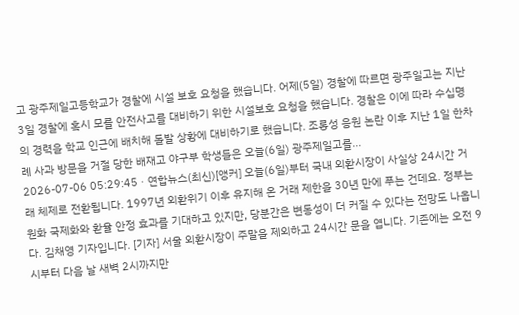고 광주제일고등학교가 경찰에 시설 보호 요청을 했습니다. 어제(5일) 경찰에 따르면 광주일고는 지난 3일 경찰에 혹시 모를 안전사고를 대비하기 위한 시설보호 요청을 했습니다. 경찰은 이에 따라 수십명의 경력을 학교 인근에 배치해 돌발 상황에 대비하기로 했습니다. 조롱성 응원 논란 이후 지난 1일 한차례 사과 방문을 거절 당한 배재고 야구부 학생들은 오늘(6일) 광주제일고를...
2026-07-06 05:29:45 · 연합뉴스(최신)[앵커] 오늘(6일)부터 국내 외환시장이 사실상 24시간 거래 체제로 전환됩니다. 1997년 외환위기 이후 유지해 온 거래 제한을 30년 만에 푸는 건데요. 정부는 원화 국제화와 환율 안정 효과를 기대하고 있지만, 당분간은 변동성이 더 커질 수 있다는 전망도 나옵니다. 김채영 기자입니다. [기자] 서울 외환시장이 주말을 제외하고 24시간 문을 엽니다. 기존에는 오전 9시부터 다음 날 새벽 2시까지만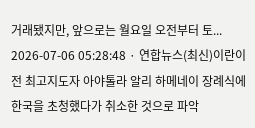거래됐지만, 앞으로는 월요일 오전부터 토...
2026-07-06 05:28:48 · 연합뉴스(최신)이란이 전 최고지도자 아야톨라 알리 하메네이 장례식에 한국을 초청했다가 취소한 것으로 파악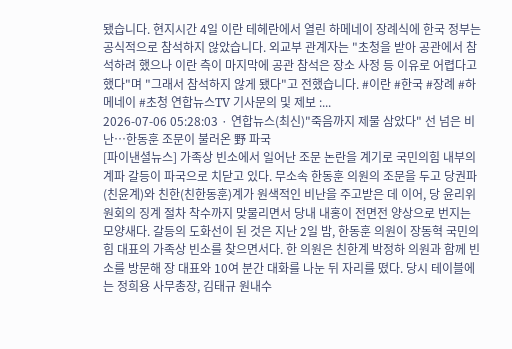됐습니다. 현지시간 4일 이란 테헤란에서 열린 하메네이 장례식에 한국 정부는 공식적으로 참석하지 않았습니다. 외교부 관계자는 "초청을 받아 공관에서 참석하려 했으나 이란 측이 마지막에 공관 참석은 장소 사정 등 이유로 어렵다고 했다"며 "그래서 참석하지 않게 됐다"고 전했습니다. #이란 #한국 #장례 #하메네이 #초청 연합뉴스TV 기사문의 및 제보 :...
2026-07-06 05:28:03 · 연합뉴스(최신)"죽음까지 제물 삼았다" 선 넘은 비난…한동훈 조문이 불러온 野 파국
[파이낸셜뉴스] 가족상 빈소에서 일어난 조문 논란을 계기로 국민의힘 내부의 계파 갈등이 파국으로 치닫고 있다. 무소속 한동훈 의원의 조문을 두고 당권파(친윤계)와 친한(친한동훈)계가 원색적인 비난을 주고받은 데 이어, 당 윤리위원회의 징계 절차 착수까지 맞물리면서 당내 내홍이 전면전 양상으로 번지는 모양새다. 갈등의 도화선이 된 것은 지난 2일 밤, 한동훈 의원이 장동혁 국민의힘 대표의 가족상 빈소를 찾으면서다. 한 의원은 친한계 박정하 의원과 함께 빈소를 방문해 장 대표와 10여 분간 대화를 나눈 뒤 자리를 떴다. 당시 테이블에는 정희용 사무총장, 김태규 원내수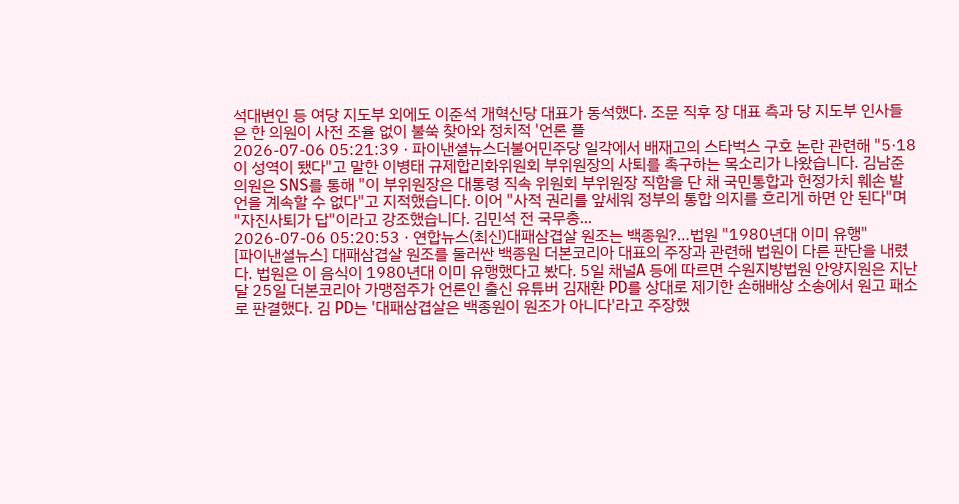석대변인 등 여당 지도부 외에도 이준석 개혁신당 대표가 동석했다. 조문 직후 장 대표 측과 당 지도부 인사들은 한 의원이 사전 조율 없이 불쑥 찾아와 정치적 '언론 플
2026-07-06 05:21:39 · 파이낸셜뉴스더불어민주당 일각에서 배재고의 스타벅스 구호 논란 관련해 "5·18이 성역이 됐다"고 말한 이병태 규제합리화위원회 부위원장의 사퇴를 촉구하는 목소리가 나왔습니다. 김남준 의원은 SNS를 통해 "이 부위원장은 대통령 직속 위원회 부위원장 직함을 단 채 국민통합과 헌정가치 훼손 발언을 계속할 수 없다"고 지적했습니다. 이어 "사적 권리를 앞세워 정부의 통합 의지를 흐리게 하면 안 된다"며 "자진사퇴가 답"이라고 강조했습니다. 김민석 전 국무총...
2026-07-06 05:20:53 · 연합뉴스(최신)대패삼겹살 원조는 백종원?…법원 "1980년대 이미 유행"
[파이낸셜뉴스] 대패삼겹살 원조를 둘러싼 백종원 더본코리아 대표의 주장과 관련해 법원이 다른 판단을 내렸다. 법원은 이 음식이 1980년대 이미 유행했다고 봤다. 5일 채널A 등에 따르면 수원지방법원 안양지원은 지난달 25일 더본코리아 가맹점주가 언론인 출신 유튜버 김재환 PD를 상대로 제기한 손해배상 소송에서 원고 패소로 판결했다. 김 PD는 '대패삼겹살은 백종원이 원조가 아니다'라고 주장했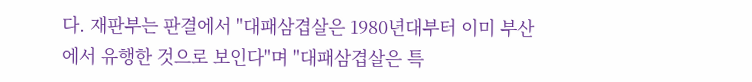다. 재판부는 판결에서 "대패삼겹살은 1980년대부터 이미 부산에서 유행한 것으로 보인다"며 "대패삼겹살은 특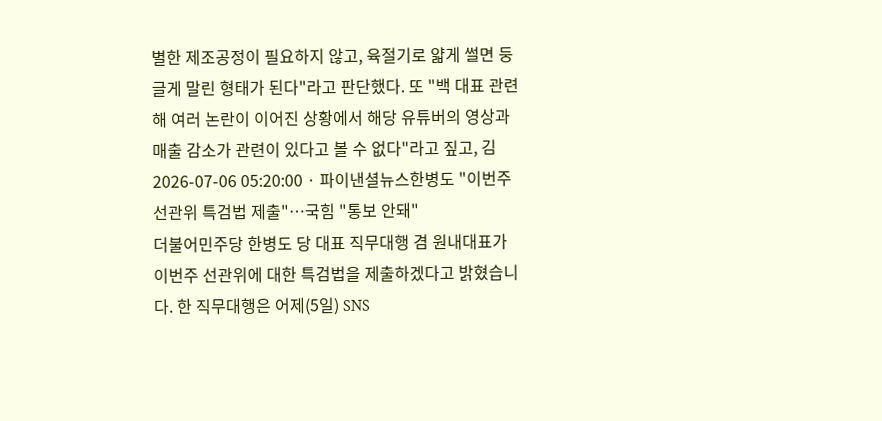별한 제조공정이 필요하지 않고, 육절기로 얇게 썰면 둥글게 말린 형태가 된다"라고 판단했다. 또 "백 대표 관련해 여러 논란이 이어진 상황에서 해당 유튜버의 영상과 매출 감소가 관련이 있다고 볼 수 없다"라고 짚고, 김
2026-07-06 05:20:00 · 파이낸셜뉴스한병도 "이번주 선관위 특검법 제출"…국힘 "통보 안돼"
더불어민주당 한병도 당 대표 직무대행 겸 원내대표가 이번주 선관위에 대한 특검법을 제출하겠다고 밝혔습니다. 한 직무대행은 어제(5일) SNS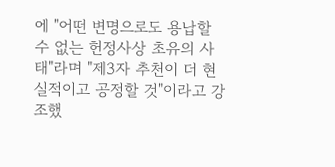에 "어떤 변명으로도 용납할 수 없는 헌정사상 초유의 사태"라며 "제3자 추천이 더 현실적이고 공정할 것"이라고 강조했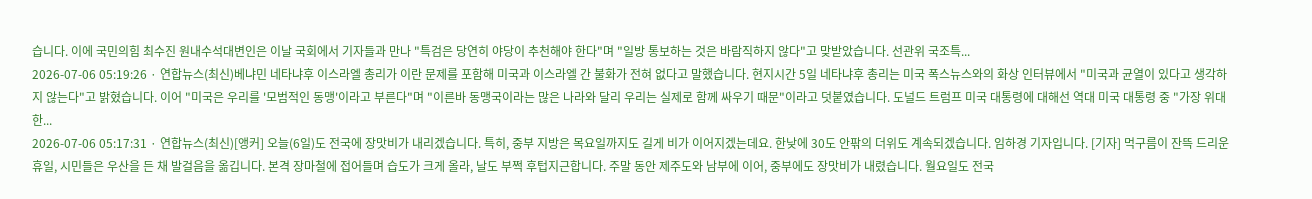습니다. 이에 국민의힘 최수진 원내수석대변인은 이날 국회에서 기자들과 만나 "특검은 당연히 야당이 추천해야 한다"며 "일방 통보하는 것은 바람직하지 않다"고 맞받았습니다. 선관위 국조특...
2026-07-06 05:19:26 · 연합뉴스(최신)베냐민 네타냐후 이스라엘 총리가 이란 문제를 포함해 미국과 이스라엘 간 불화가 전혀 없다고 말했습니다. 현지시간 5일 네타냐후 총리는 미국 폭스뉴스와의 화상 인터뷰에서 "미국과 균열이 있다고 생각하지 않는다"고 밝혔습니다. 이어 "미국은 우리를 '모범적인 동맹'이라고 부른다"며 "이른바 동맹국이라는 많은 나라와 달리 우리는 실제로 함께 싸우기 때문"이라고 덧붙였습니다. 도널드 트럼프 미국 대통령에 대해선 역대 미국 대통령 중 "가장 위대한...
2026-07-06 05:17:31 · 연합뉴스(최신)[앵커] 오늘(6일)도 전국에 장맛비가 내리겠습니다. 특히, 중부 지방은 목요일까지도 길게 비가 이어지겠는데요. 한낮에 30도 안팎의 더위도 계속되겠습니다. 임하경 기자입니다. [기자] 먹구름이 잔뜩 드리운 휴일, 시민들은 우산을 든 채 발걸음을 옮깁니다. 본격 장마철에 접어들며 습도가 크게 올라, 날도 부쩍 후텁지근합니다. 주말 동안 제주도와 남부에 이어, 중부에도 장맛비가 내렸습니다. 월요일도 전국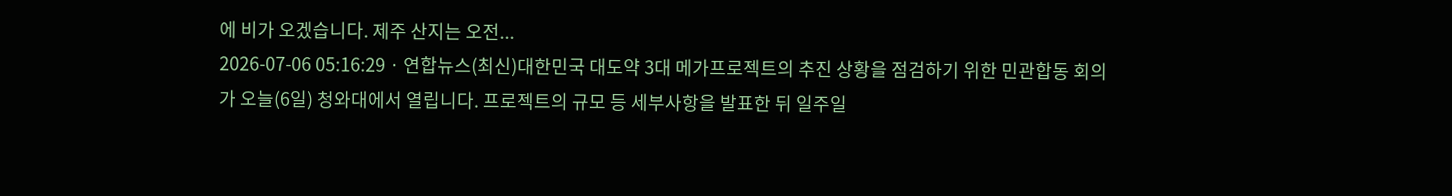에 비가 오겠습니다. 제주 산지는 오전...
2026-07-06 05:16:29 · 연합뉴스(최신)대한민국 대도약 3대 메가프로젝트의 추진 상황을 점검하기 위한 민관합동 회의가 오늘(6일) 청와대에서 열립니다. 프로젝트의 규모 등 세부사항을 발표한 뒤 일주일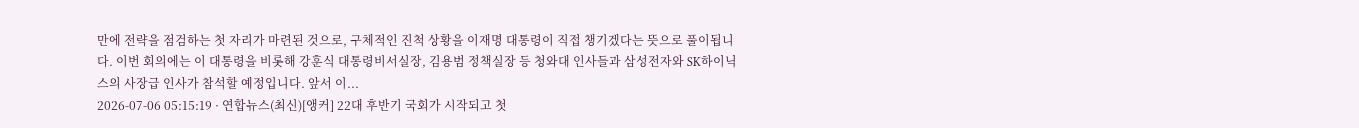만에 전략을 점검하는 첫 자리가 마련된 것으로, 구체적인 진척 상황을 이재명 대통령이 직접 챙기겠다는 뜻으로 풀이됩니다. 이번 회의에는 이 대통령을 비롯해 강훈식 대통령비서실장, 김용범 정책실장 등 청와대 인사들과 삼성전자와 SK하이닉스의 사장급 인사가 참석할 예정입니다. 앞서 이...
2026-07-06 05:15:19 · 연합뉴스(최신)[앵커] 22대 후반기 국회가 시작되고 첫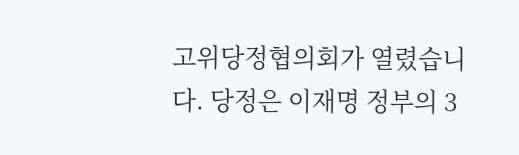고위당정협의회가 열렸습니다. 당정은 이재명 정부의 3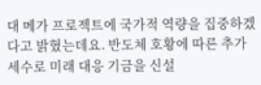대 메가 프로젝트에 국가적 역량을 집중하겠다고 밝혔는데요. 반도체 호황에 따른 추가 세수로 미래 대응 기금을 신설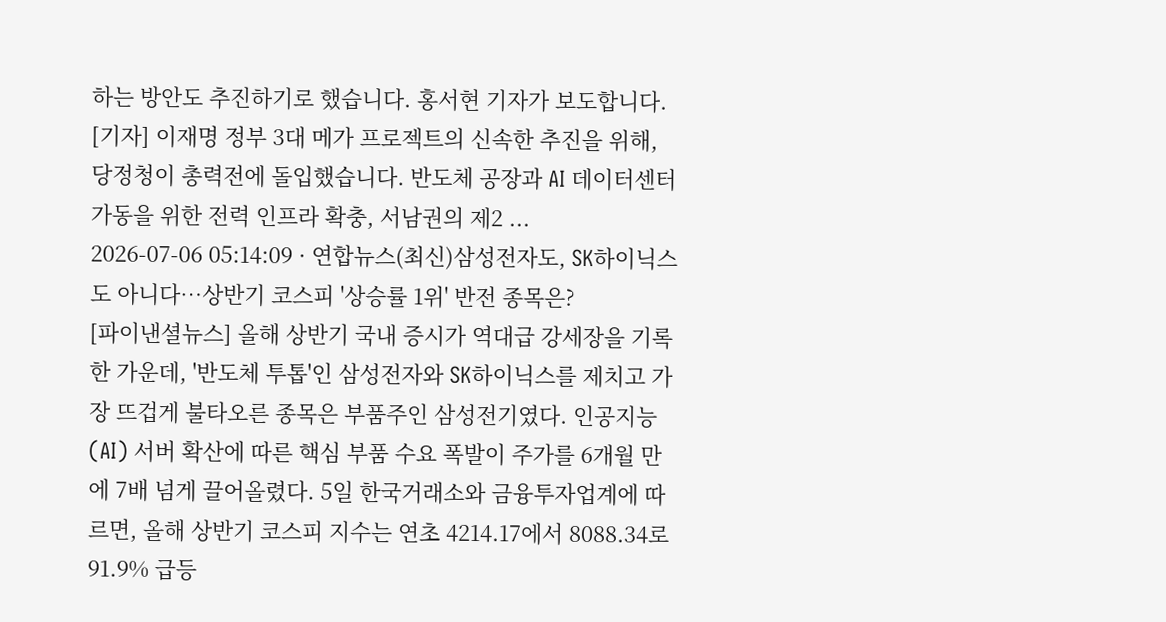하는 방안도 추진하기로 했습니다. 홍서현 기자가 보도합니다. [기자] 이재명 정부 3대 메가 프로젝트의 신속한 추진을 위해, 당정청이 총력전에 돌입했습니다. 반도체 공장과 AI 데이터센터 가동을 위한 전력 인프라 확충, 서남권의 제2 ...
2026-07-06 05:14:09 · 연합뉴스(최신)삼성전자도, SK하이닉스도 아니다…상반기 코스피 '상승률 1위' 반전 종목은?
[파이낸셜뉴스] 올해 상반기 국내 증시가 역대급 강세장을 기록한 가운데, '반도체 투톱'인 삼성전자와 SK하이닉스를 제치고 가장 뜨겁게 불타오른 종목은 부품주인 삼성전기였다. 인공지능(AI) 서버 확산에 따른 핵심 부품 수요 폭발이 주가를 6개월 만에 7배 넘게 끌어올렸다. 5일 한국거래소와 금융투자업계에 따르면, 올해 상반기 코스피 지수는 연초 4214.17에서 8088.34로 91.9% 급등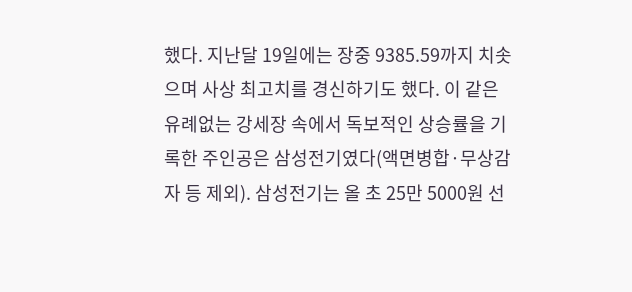했다. 지난달 19일에는 장중 9385.59까지 치솟으며 사상 최고치를 경신하기도 했다. 이 같은 유례없는 강세장 속에서 독보적인 상승률을 기록한 주인공은 삼성전기였다(액면병합·무상감자 등 제외). 삼성전기는 올 초 25만 5000원 선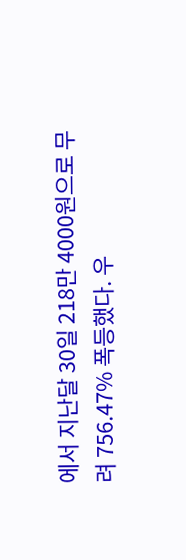에서 지난달 30일 218만 4000원으로 무려 756.47% 폭등했다. 우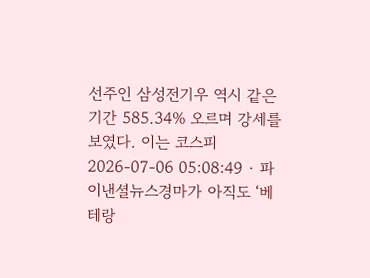선주인 삼성전기우 역시 같은 기간 585.34% 오르며 강세를 보였다. 이는 코스피
2026-07-06 05:08:49 · 파이낸셜뉴스경마가 아직도 ‘베테랑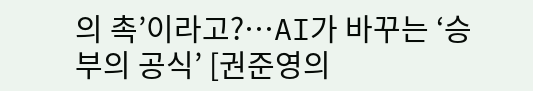의 촉’이라고?…AI가 바꾸는 ‘승부의 공식’ [권준영의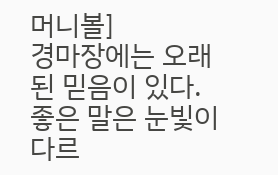머니볼]
경마장에는 오래된 믿음이 있다. 좋은 말은 눈빛이 다르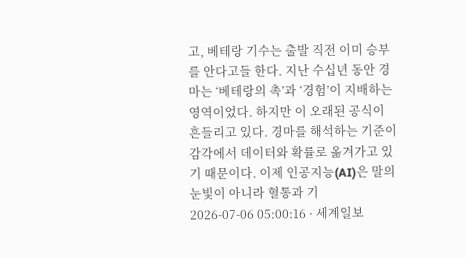고, 베테랑 기수는 출발 직전 이미 승부를 안다고들 한다. 지난 수십년 동안 경마는 ‘베테랑의 촉’과 ‘경험’이 지배하는 영역이었다. 하지만 이 오래된 공식이 흔들리고 있다. 경마를 해석하는 기준이 감각에서 데이터와 확률로 옮겨가고 있기 때문이다. 이제 인공지능(AI)은 말의 눈빛이 아니라 혈통과 기
2026-07-06 05:00:16 · 세계일보